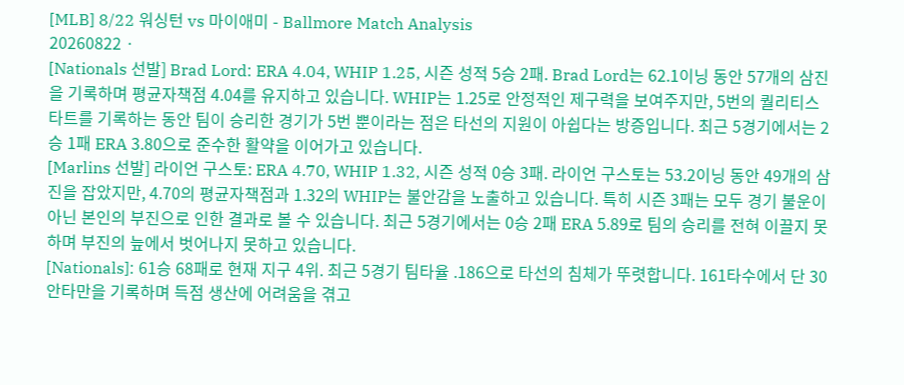[MLB] 8/22 워싱턴 vs 마이애미 - Ballmore Match Analysis
20260822 ·
[Nationals 선발] Brad Lord: ERA 4.04, WHIP 1.25, 시즌 성적 5승 2패. Brad Lord는 62.1이닝 동안 57개의 삼진을 기록하며 평균자책점 4.04를 유지하고 있습니다. WHIP는 1.25로 안정적인 제구력을 보여주지만, 5번의 퀄리티스타트를 기록하는 동안 팀이 승리한 경기가 5번 뿐이라는 점은 타선의 지원이 아쉽다는 방증입니다. 최근 5경기에서는 2승 1패 ERA 3.80으로 준수한 활약을 이어가고 있습니다.
[Marlins 선발] 라이언 구스토: ERA 4.70, WHIP 1.32, 시즌 성적 0승 3패. 라이언 구스토는 53.2이닝 동안 49개의 삼진을 잡았지만, 4.70의 평균자책점과 1.32의 WHIP는 불안감을 노출하고 있습니다. 특히 시즌 3패는 모두 경기 불운이 아닌 본인의 부진으로 인한 결과로 볼 수 있습니다. 최근 5경기에서는 0승 2패 ERA 5.89로 팀의 승리를 전혀 이끌지 못하며 부진의 늪에서 벗어나지 못하고 있습니다.
[Nationals]: 61승 68패로 현재 지구 4위. 최근 5경기 팀타율 .186으로 타선의 침체가 뚜렷합니다. 161타수에서 단 30안타만을 기록하며 득점 생산에 어려움을 겪고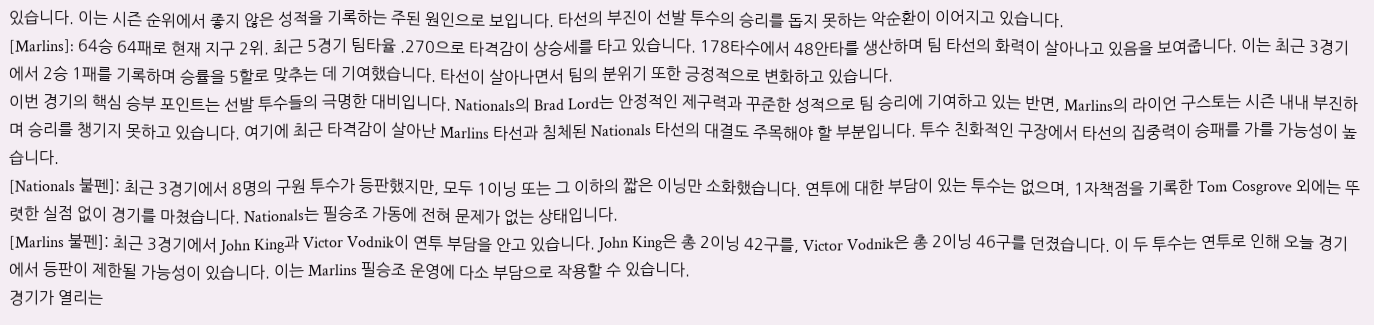있습니다. 이는 시즌 순위에서 좋지 않은 성적을 기록하는 주된 원인으로 보입니다. 타선의 부진이 선발 투수의 승리를 돕지 못하는 악순환이 이어지고 있습니다.
[Marlins]: 64승 64패로 현재 지구 2위. 최근 5경기 팀타율 .270으로 타격감이 상승세를 타고 있습니다. 178타수에서 48안타를 생산하며 팀 타선의 화력이 살아나고 있음을 보여줍니다. 이는 최근 3경기에서 2승 1패를 기록하며 승률을 5할로 맞추는 데 기여했습니다. 타선이 살아나면서 팀의 분위기 또한 긍정적으로 변화하고 있습니다.
이번 경기의 핵심 승부 포인트는 선발 투수들의 극명한 대비입니다. Nationals의 Brad Lord는 안정적인 제구력과 꾸준한 성적으로 팀 승리에 기여하고 있는 반면, Marlins의 라이언 구스토는 시즌 내내 부진하며 승리를 챙기지 못하고 있습니다. 여기에 최근 타격감이 살아난 Marlins 타선과 침체된 Nationals 타선의 대결도 주목해야 할 부분입니다. 투수 친화적인 구장에서 타선의 집중력이 승패를 가를 가능성이 높습니다.
[Nationals 불펜]: 최근 3경기에서 8명의 구원 투수가 등판했지만, 모두 1이닝 또는 그 이하의 짧은 이닝만 소화했습니다. 연투에 대한 부담이 있는 투수는 없으며, 1자책점을 기록한 Tom Cosgrove 외에는 뚜렷한 실점 없이 경기를 마쳤습니다. Nationals는 필승조 가동에 전혀 문제가 없는 상태입니다.
[Marlins 불펜]: 최근 3경기에서 John King과 Victor Vodnik이 연투 부담을 안고 있습니다. John King은 총 2이닝 42구를, Victor Vodnik은 총 2이닝 46구를 던졌습니다. 이 두 투수는 연투로 인해 오늘 경기에서 등판이 제한될 가능성이 있습니다. 이는 Marlins 필승조 운영에 다소 부담으로 작용할 수 있습니다.
경기가 열리는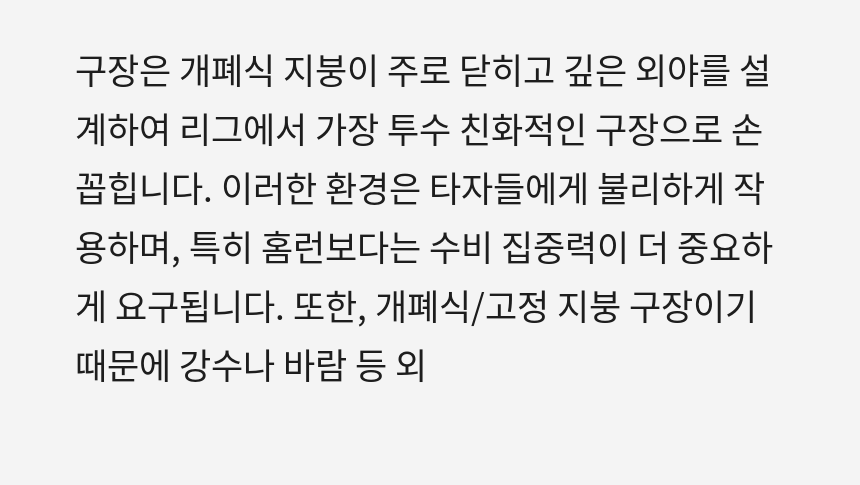구장은 개폐식 지붕이 주로 닫히고 깊은 외야를 설계하여 리그에서 가장 투수 친화적인 구장으로 손꼽힙니다. 이러한 환경은 타자들에게 불리하게 작용하며, 특히 홈런보다는 수비 집중력이 더 중요하게 요구됩니다. 또한, 개폐식/고정 지붕 구장이기 때문에 강수나 바람 등 외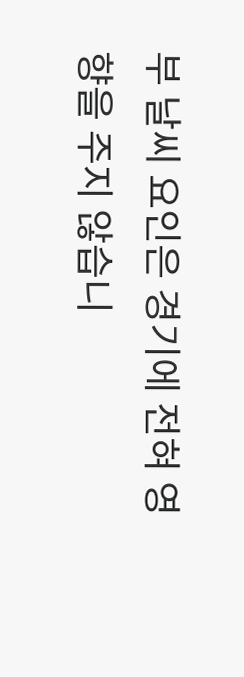부 날씨 요인은 경기에 전혀 영향을 주지 않습니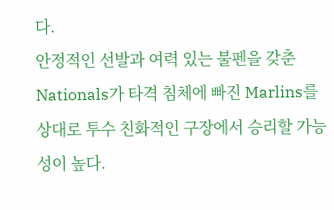다.
안정적인 선발과 여력 있는 불펜을 갖춘 Nationals가 타격 침체에 빠진 Marlins를 상대로 투수 친화적인 구장에서 승리할 가능성이 높다.